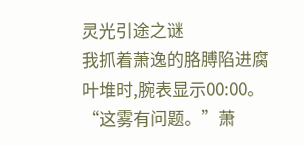灵光引途之谜
我抓着萧逸的胳膊陷进腐叶堆时,腕表显示00:00。
“这雾有问题。”萧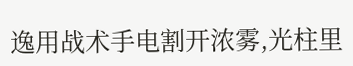逸用战术手电割开浓雾,光柱里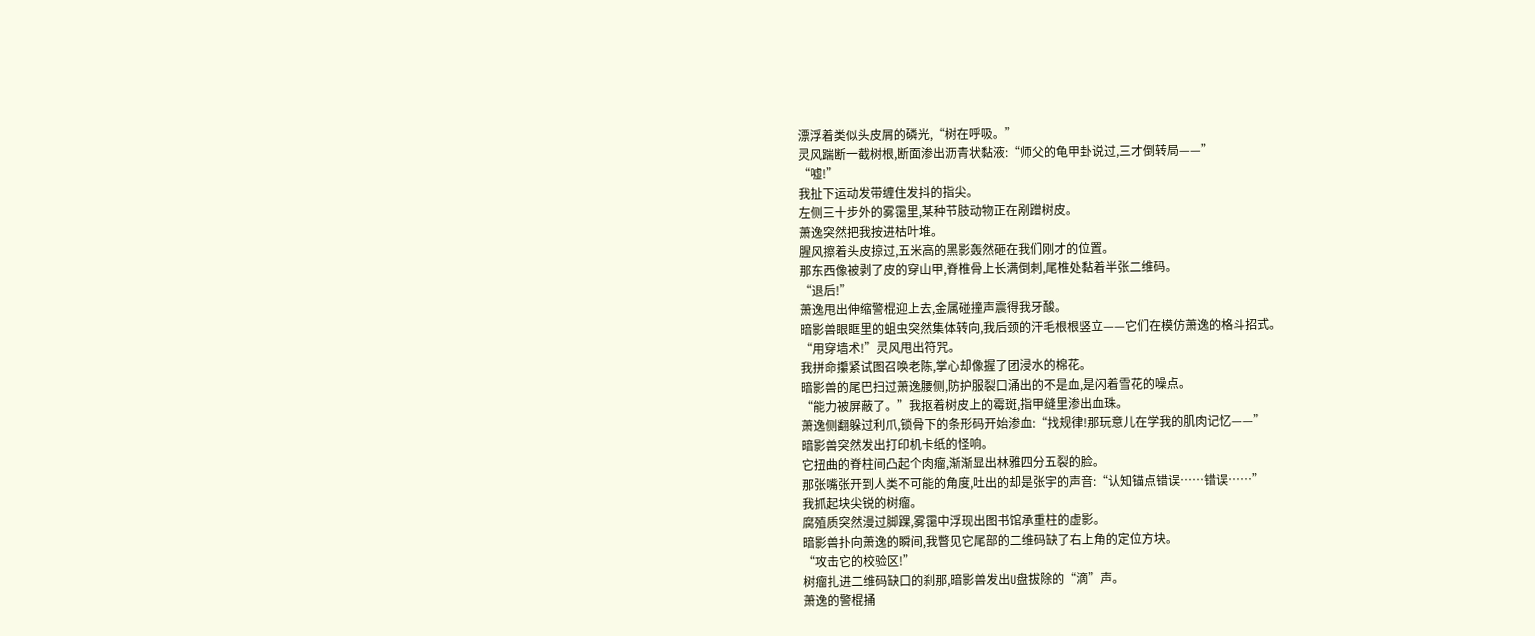漂浮着类似头皮屑的磷光,“树在呼吸。”
灵风踹断一截树根,断面渗出沥青状黏液:“师父的龟甲卦说过,三才倒转局——”
“嘘!”
我扯下运动发带缠住发抖的指尖。
左侧三十步外的雾霭里,某种节肢动物正在剐蹭树皮。
萧逸突然把我按进枯叶堆。
腥风擦着头皮掠过,五米高的黑影轰然砸在我们刚才的位置。
那东西像被剥了皮的穿山甲,脊椎骨上长满倒刺,尾椎处黏着半张二维码。
“退后!”
萧逸甩出伸缩警棍迎上去,金属碰撞声震得我牙酸。
暗影兽眼眶里的蛆虫突然集体转向,我后颈的汗毛根根竖立——它们在模仿萧逸的格斗招式。
“用穿墙术!”灵风甩出符咒。
我拼命攥紧试图召唤老陈,掌心却像握了团浸水的棉花。
暗影兽的尾巴扫过萧逸腰侧,防护服裂口涌出的不是血,是闪着雪花的噪点。
“能力被屏蔽了。”我抠着树皮上的霉斑,指甲缝里渗出血珠。
萧逸侧翻躲过利爪,锁骨下的条形码开始渗血:“找规律!那玩意儿在学我的肌肉记忆——”
暗影兽突然发出打印机卡纸的怪响。
它扭曲的脊柱间凸起个肉瘤,渐渐显出林雅四分五裂的脸。
那张嘴张开到人类不可能的角度,吐出的却是张宇的声音:“认知锚点错误……错误……”
我抓起块尖锐的树瘤。
腐殖质突然漫过脚踝,雾霭中浮现出图书馆承重柱的虚影。
暗影兽扑向萧逸的瞬间,我瞥见它尾部的二维码缺了右上角的定位方块。
“攻击它的校验区!”
树瘤扎进二维码缺口的刹那,暗影兽发出U盘拔除的“滴”声。
萧逸的警棍捅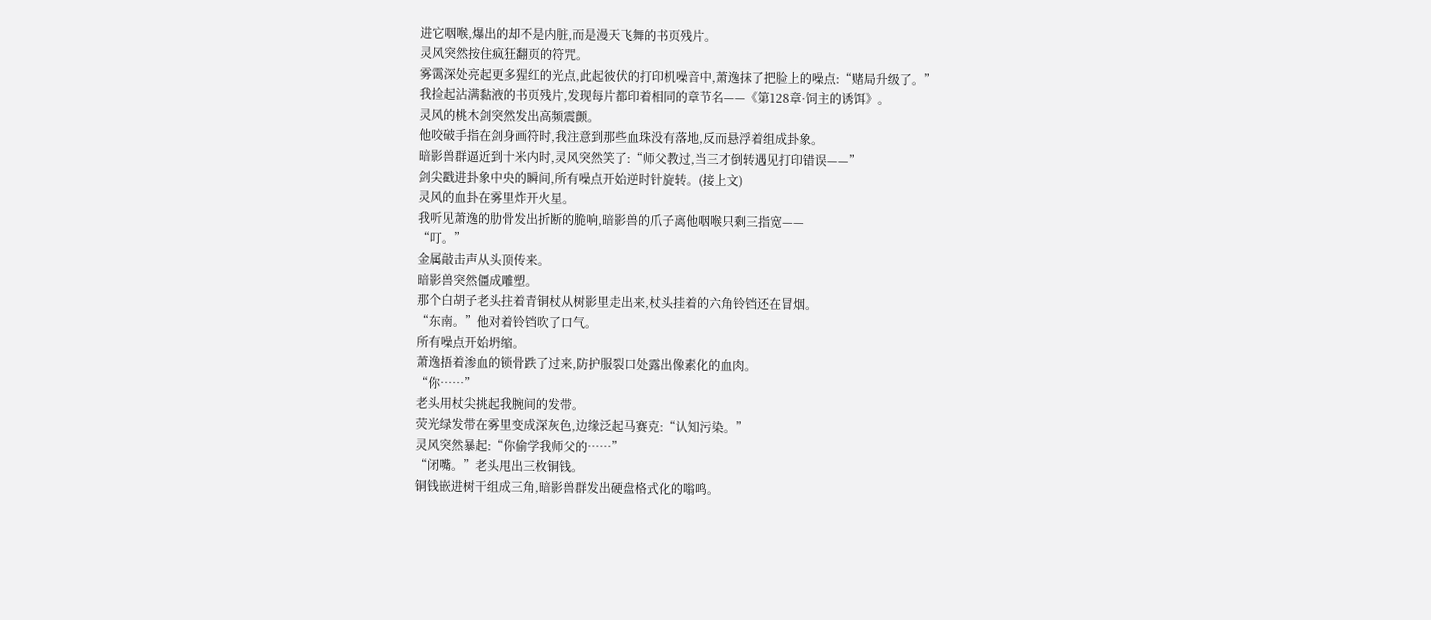进它咽喉,爆出的却不是内脏,而是漫天飞舞的书页残片。
灵风突然按住疯狂翻页的符咒。
雾霭深处亮起更多猩红的光点,此起彼伏的打印机噪音中,萧逸抹了把脸上的噪点:“赌局升级了。”
我捡起沾满黏液的书页残片,发现每片都印着相同的章节名——《第128章·饲主的诱饵》。
灵风的桃木剑突然发出高频震颤。
他咬破手指在剑身画符时,我注意到那些血珠没有落地,反而悬浮着组成卦象。
暗影兽群逼近到十米内时,灵风突然笑了:“师父教过,当三才倒转遇见打印错误——”
剑尖戳进卦象中央的瞬间,所有噪点开始逆时针旋转。(接上文)
灵风的血卦在雾里炸开火星。
我听见萧逸的肋骨发出折断的脆响,暗影兽的爪子离他咽喉只剩三指宽——
“叮。”
金属敲击声从头顶传来。
暗影兽突然僵成雕塑。
那个白胡子老头拄着青铜杖从树影里走出来,杖头挂着的六角铃铛还在冒烟。
“东南。”他对着铃铛吹了口气。
所有噪点开始坍缩。
萧逸捂着渗血的锁骨跌了过来,防护服裂口处露出像素化的血肉。
“你……”
老头用杖尖挑起我腕间的发带。
荧光绿发带在雾里变成深灰色,边缘泛起马赛克:“认知污染。”
灵风突然暴起:“你偷学我师父的……”
“闭嘴。”老头甩出三枚铜钱。
铜钱嵌进树干组成三角,暗影兽群发出硬盘格式化的嗡鸣。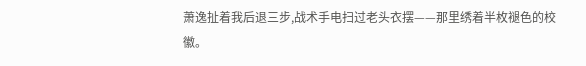萧逸扯着我后退三步,战术手电扫过老头衣摆——那里绣着半枚褪色的校徽。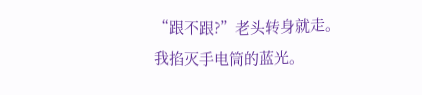“跟不跟?”老头转身就走。
我掐灭手电筒的蓝光。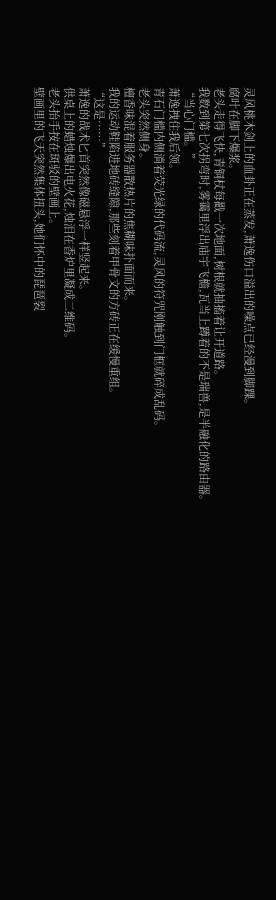灵风桃木剑上的血卦正在蒸发,萧逸伤口溢出的噪点已经漫到脚踝。
腐叶在脚下爆浆。
老头走得飞快,青铜杖每戳一次地面,树根就抽搐着让开道路。
我数到第七次拐弯时,雾霭里浮出庙宇飞檐,瓦当上蹲着的不是瑞兽,是半融化的路由器。
“当心门槛。”
萧逸拽住我后领。
青石门槛内侧淌着荧光绿的代码流,灵风的符咒刚触到门框就碎成乱码。
老头突然侧身。
檀香味混着服务器散热片的焦糊味扑面而来。
我的运动鞋陷进地砖缝隙,那些刻着甲骨文的方砖正在缓慢重组。
“这是……”
萧逸的战术匕首突然像磁悬浮一样竖起来。
供桌上的蜡烛爆出电火花,烛泪在香炉里凝成二维码。
老头抬手按在斑驳的壁画上。
壁画里的飞天突然集体扭头,她们怀中的琵琶裂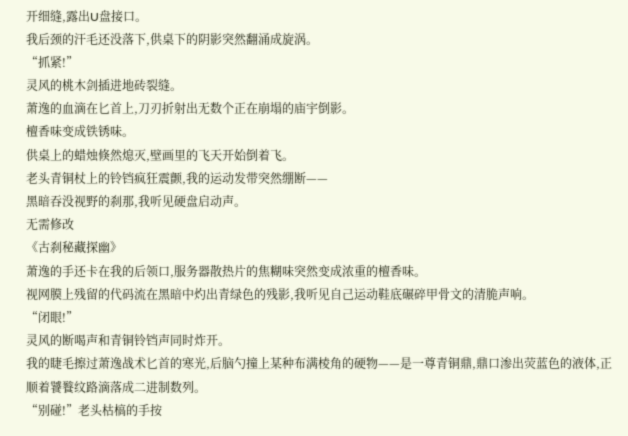开细缝,露出U盘接口。
我后颈的汗毛还没落下,供桌下的阴影突然翻涌成旋涡。
“抓紧!”
灵风的桃木剑插进地砖裂缝。
萧逸的血滴在匕首上,刀刃折射出无数个正在崩塌的庙宇倒影。
檀香味变成铁锈味。
供桌上的蜡烛倏然熄灭,壁画里的飞天开始倒着飞。
老头青铜杖上的铃铛疯狂震颤,我的运动发带突然绷断——
黑暗吞没视野的刹那,我听见硬盘启动声。
无需修改
《古刹秘藏探幽》
萧逸的手还卡在我的后领口,服务器散热片的焦糊味突然变成浓重的檀香味。
视网膜上残留的代码流在黑暗中灼出青绿色的残影,我听见自己运动鞋底碾碎甲骨文的清脆声响。
“闭眼!”
灵风的断喝声和青铜铃铛声同时炸开。
我的睫毛擦过萧逸战术匕首的寒光,后脑勺撞上某种布满棱角的硬物——是一尊青铜鼎,鼎口渗出荧蓝色的液体,正顺着饕餮纹路滴落成二进制数列。
“别碰!”老头枯槁的手按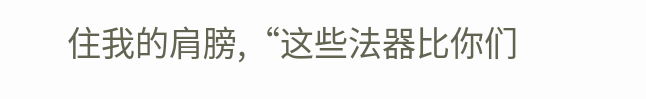住我的肩膀,“这些法器比你们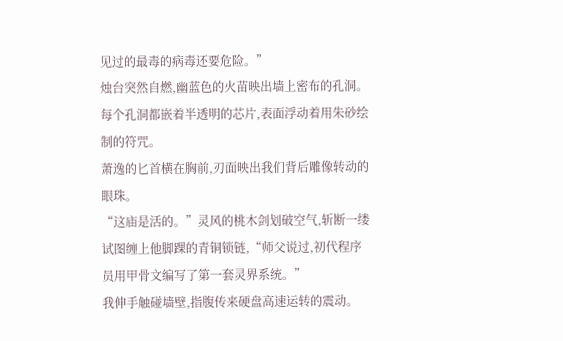见过的最毒的病毒还要危险。”
烛台突然自燃,幽蓝色的火苗映出墙上密布的孔洞。
每个孔洞都嵌着半透明的芯片,表面浮动着用朱砂绘制的符咒。
萧逸的匕首横在胸前,刃面映出我们背后雕像转动的眼珠。
“这庙是活的。”灵风的桃木剑划破空气,斩断一缕试图缠上他脚踝的青铜锁链,“师父说过,初代程序员用甲骨文编写了第一套灵界系统。”
我伸手触碰墙壁,指腹传来硬盘高速运转的震动。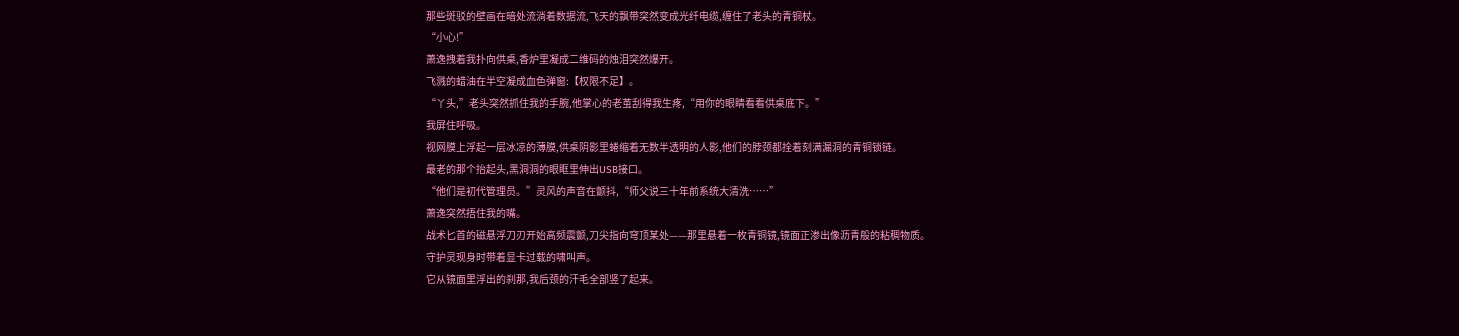那些斑驳的壁画在暗处流淌着数据流,飞天的飘带突然变成光纤电缆,缠住了老头的青铜杖。
“小心!”
萧逸拽着我扑向供桌,香炉里凝成二维码的烛泪突然爆开。
飞溅的蜡油在半空凝成血色弹窗:【权限不足】。
“丫头,”老头突然抓住我的手腕,他掌心的老茧刮得我生疼,“用你的眼睛看看供桌底下。”
我屏住呼吸。
视网膜上浮起一层冰凉的薄膜,供桌阴影里蜷缩着无数半透明的人影,他们的脖颈都拴着刻满漏洞的青铜锁链。
最老的那个抬起头,黑洞洞的眼眶里伸出USB接口。
“他们是初代管理员。”灵风的声音在颤抖,“师父说三十年前系统大清洗……”
萧逸突然捂住我的嘴。
战术匕首的磁悬浮刀刃开始高频震颤,刀尖指向穹顶某处——那里悬着一枚青铜镜,镜面正渗出像沥青般的粘稠物质。
守护灵现身时带着显卡过载的啸叫声。
它从镜面里浮出的刹那,我后颈的汗毛全部竖了起来。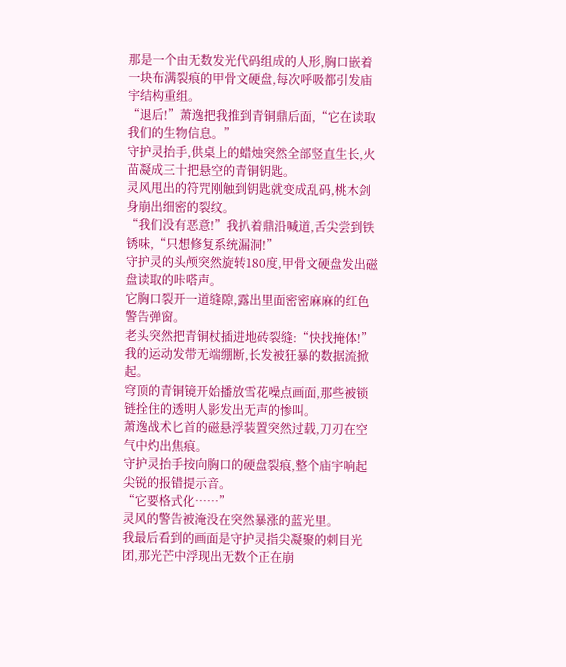那是一个由无数发光代码组成的人形,胸口嵌着一块布满裂痕的甲骨文硬盘,每次呼吸都引发庙宇结构重组。
“退后!”萧逸把我推到青铜鼎后面,“它在读取我们的生物信息。”
守护灵抬手,供桌上的蜡烛突然全部竖直生长,火苗凝成三十把悬空的青铜钥匙。
灵风甩出的符咒刚触到钥匙就变成乱码,桃木剑身崩出细密的裂纹。
“我们没有恶意!”我扒着鼎沿喊道,舌尖尝到铁锈味,“只想修复系统漏洞!”
守护灵的头颅突然旋转180度,甲骨文硬盘发出磁盘读取的咔嗒声。
它胸口裂开一道缝隙,露出里面密密麻麻的红色警告弹窗。
老头突然把青铜杖插进地砖裂缝:“快找掩体!”
我的运动发带无端绷断,长发被狂暴的数据流掀起。
穹顶的青铜镜开始播放雪花噪点画面,那些被锁链拴住的透明人影发出无声的惨叫。
萧逸战术匕首的磁悬浮装置突然过载,刀刃在空气中灼出焦痕。
守护灵抬手按向胸口的硬盘裂痕,整个庙宇响起尖锐的报错提示音。
“它要格式化……”
灵风的警告被淹没在突然暴涨的蓝光里。
我最后看到的画面是守护灵指尖凝聚的刺目光团,那光芒中浮现出无数个正在崩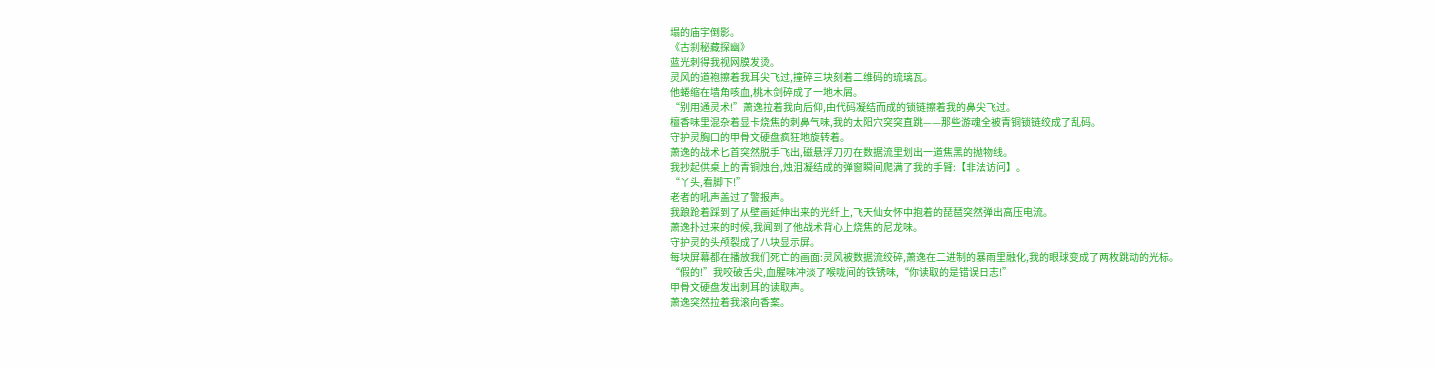塌的庙宇倒影。
《古刹秘藏探幽》
蓝光刺得我视网膜发烫。
灵风的道袍擦着我耳尖飞过,撞碎三块刻着二维码的琉璃瓦。
他蜷缩在墙角咳血,桃木剑碎成了一地木屑。
“别用通灵术!”萧逸拉着我向后仰,由代码凝结而成的锁链擦着我的鼻尖飞过。
檀香味里混杂着显卡烧焦的刺鼻气味,我的太阳穴突突直跳——那些游魂全被青铜锁链绞成了乱码。
守护灵胸口的甲骨文硬盘疯狂地旋转着。
萧逸的战术匕首突然脱手飞出,磁悬浮刀刃在数据流里划出一道焦黑的抛物线。
我抄起供桌上的青铜烛台,烛泪凝结成的弹窗瞬间爬满了我的手臂:【非法访问】。
“丫头,看脚下!”
老者的吼声盖过了警报声。
我踉跄着踩到了从壁画延伸出来的光纤上,飞天仙女怀中抱着的琵琶突然弹出高压电流。
萧逸扑过来的时候,我闻到了他战术背心上烧焦的尼龙味。
守护灵的头颅裂成了八块显示屏。
每块屏幕都在播放我们死亡的画面:灵风被数据流绞碎,萧逸在二进制的暴雨里融化,我的眼球变成了两枚跳动的光标。
“假的!”我咬破舌尖,血腥味冲淡了喉咙间的铁锈味,“你读取的是错误日志!”
甲骨文硬盘发出刺耳的读取声。
萧逸突然拉着我滚向香案。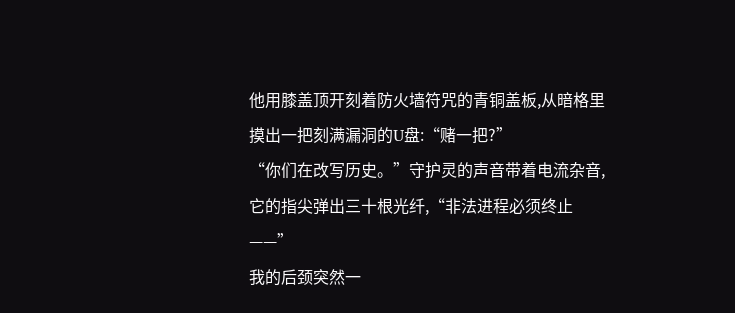他用膝盖顶开刻着防火墙符咒的青铜盖板,从暗格里摸出一把刻满漏洞的U盘:“赌一把?”
“你们在改写历史。”守护灵的声音带着电流杂音,它的指尖弹出三十根光纤,“非法进程必须终止——”
我的后颈突然一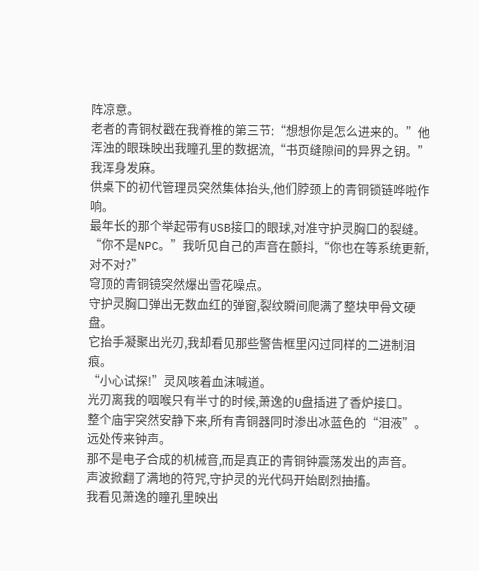阵凉意。
老者的青铜杖戳在我脊椎的第三节:“想想你是怎么进来的。”他浑浊的眼珠映出我瞳孔里的数据流,“书页缝隙间的异界之钥。”
我浑身发麻。
供桌下的初代管理员突然集体抬头,他们脖颈上的青铜锁链哗啦作响。
最年长的那个举起带有USB接口的眼球,对准守护灵胸口的裂缝。
“你不是NPC。”我听见自己的声音在颤抖,“你也在等系统更新,对不对?”
穹顶的青铜镜突然爆出雪花噪点。
守护灵胸口弹出无数血红的弹窗,裂纹瞬间爬满了整块甲骨文硬盘。
它抬手凝聚出光刃,我却看见那些警告框里闪过同样的二进制泪痕。
“小心试探!”灵风咳着血沫喊道。
光刃离我的咽喉只有半寸的时候,萧逸的U盘插进了香炉接口。
整个庙宇突然安静下来,所有青铜器同时渗出冰蓝色的“泪液”。
远处传来钟声。
那不是电子合成的机械音,而是真正的青铜钟震荡发出的声音。
声波掀翻了满地的符咒,守护灵的光代码开始剧烈抽搐。
我看见萧逸的瞳孔里映出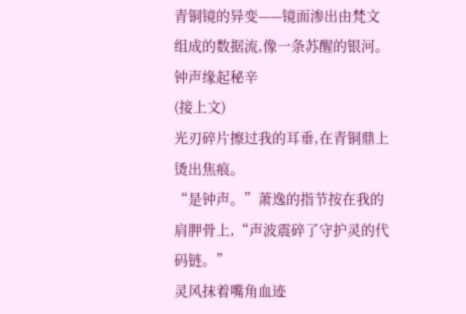青铜镜的异变——镜面渗出由梵文组成的数据流,像一条苏醒的银河。
钟声缘起秘辛
(接上文)
光刃碎片擦过我的耳垂,在青铜鼎上烫出焦痕。
“是钟声。”萧逸的指节按在我的肩胛骨上,“声波震碎了守护灵的代码链。”
灵风抹着嘴角血迹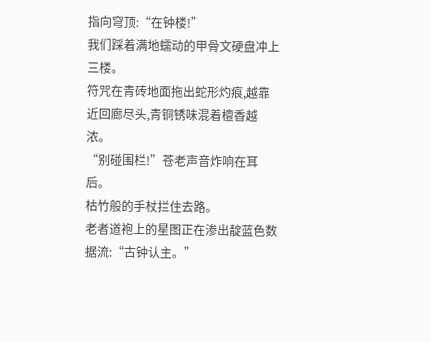指向穹顶:“在钟楼!”
我们踩着满地蠕动的甲骨文硬盘冲上三楼。
符咒在青砖地面拖出蛇形灼痕,越靠近回廊尽头,青铜锈味混着檀香越浓。
“别碰围栏!”苍老声音炸响在耳后。
枯竹般的手杖拦住去路。
老者道袍上的星图正在渗出靛蓝色数据流:“古钟认主。”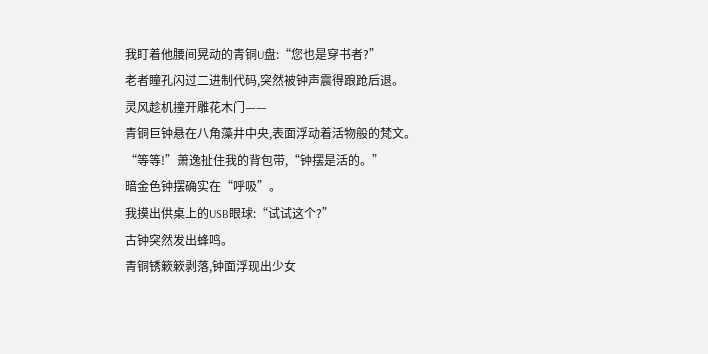我盯着他腰间晃动的青铜U盘:“您也是穿书者?”
老者瞳孔闪过二进制代码,突然被钟声震得踉跄后退。
灵风趁机撞开雕花木门——
青铜巨钟悬在八角藻井中央,表面浮动着活物般的梵文。
“等等!”萧逸扯住我的背包带,“钟摆是活的。”
暗金色钟摆确实在“呼吸”。
我摸出供桌上的USB眼球:“试试这个?”
古钟突然发出蜂鸣。
青铜锈簌簌剥落,钟面浮现出少女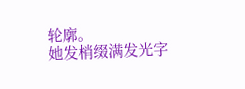轮廓。
她发梢缀满发光字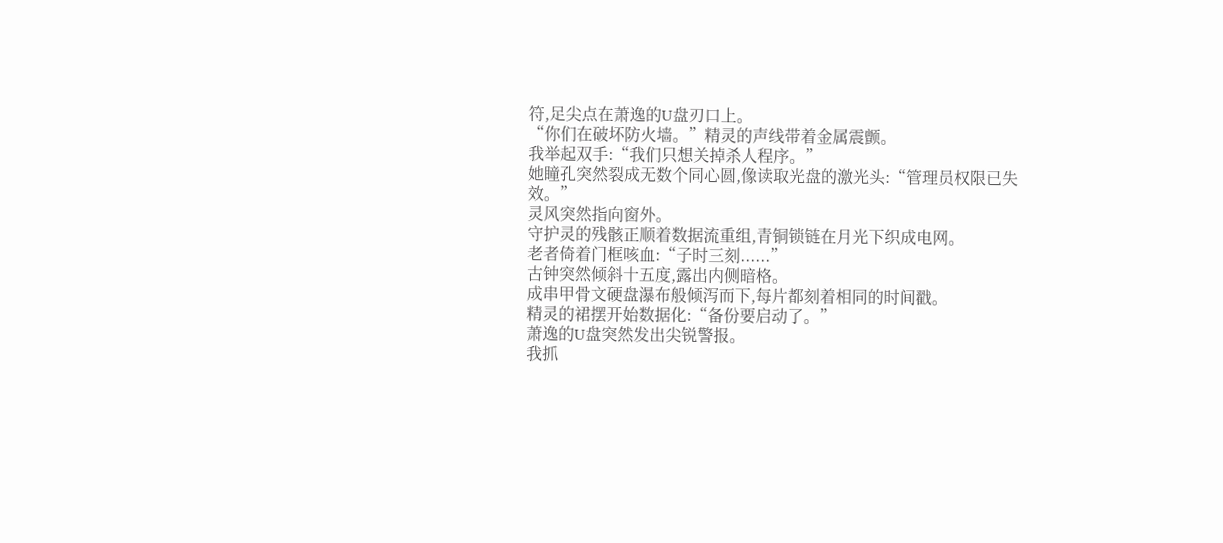符,足尖点在萧逸的U盘刃口上。
“你们在破坏防火墙。”精灵的声线带着金属震颤。
我举起双手:“我们只想关掉杀人程序。”
她瞳孔突然裂成无数个同心圆,像读取光盘的激光头:“管理员权限已失效。”
灵风突然指向窗外。
守护灵的残骸正顺着数据流重组,青铜锁链在月光下织成电网。
老者倚着门框咳血:“子时三刻......”
古钟突然倾斜十五度,露出内侧暗格。
成串甲骨文硬盘瀑布般倾泻而下,每片都刻着相同的时间戳。
精灵的裙摆开始数据化:“备份要启动了。”
萧逸的U盘突然发出尖锐警报。
我抓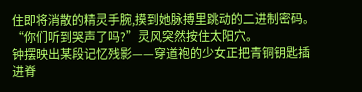住即将消散的精灵手腕,摸到她脉搏里跳动的二进制密码。
“你们听到哭声了吗?”灵风突然按住太阳穴。
钟摆映出某段记忆残影——穿道袍的少女正把青铜钥匙插进脊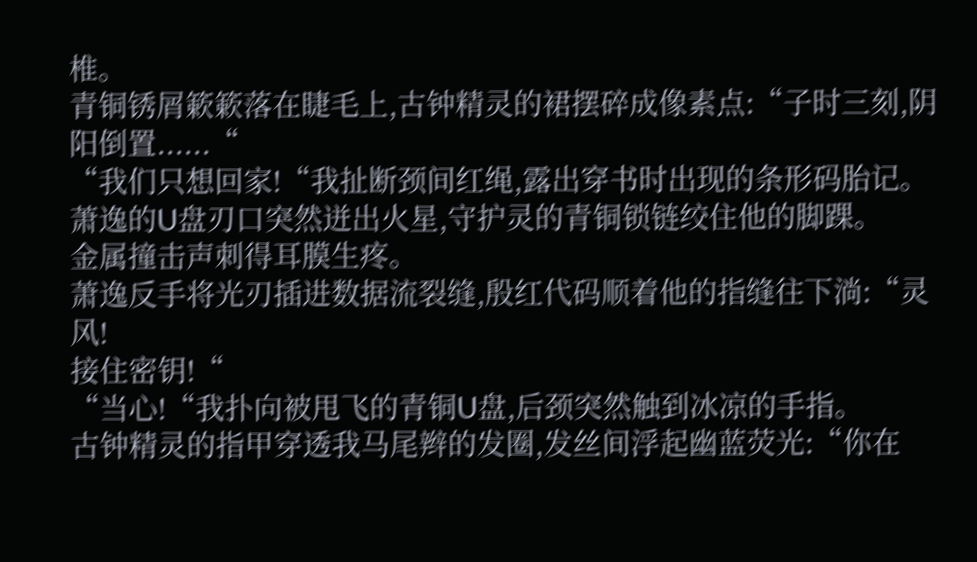椎。
青铜锈屑簌簌落在睫毛上,古钟精灵的裙摆碎成像素点:“子时三刻,阴阳倒置......“
“我们只想回家!“我扯断颈间红绳,露出穿书时出现的条形码胎记。
萧逸的U盘刃口突然迸出火星,守护灵的青铜锁链绞住他的脚踝。
金属撞击声刺得耳膜生疼。
萧逸反手将光刃插进数据流裂缝,殷红代码顺着他的指缝往下淌:“灵风!
接住密钥!“
“当心!“我扑向被甩飞的青铜U盘,后颈突然触到冰凉的手指。
古钟精灵的指甲穿透我马尾辫的发圈,发丝间浮起幽蓝荧光:“你在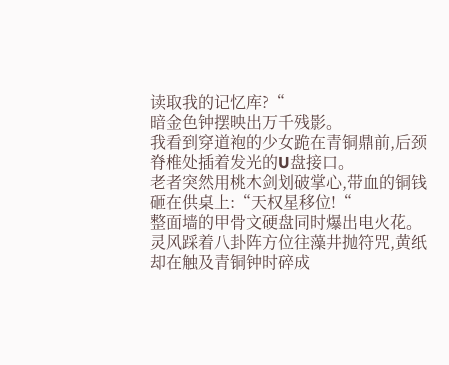读取我的记忆库?“
暗金色钟摆映出万千残影。
我看到穿道袍的少女跪在青铜鼎前,后颈脊椎处插着发光的U盘接口。
老者突然用桃木剑划破掌心,带血的铜钱砸在供桌上:“天权星移位!“
整面墙的甲骨文硬盘同时爆出电火花。
灵风踩着八卦阵方位往藻井抛符咒,黄纸却在触及青铜钟时碎成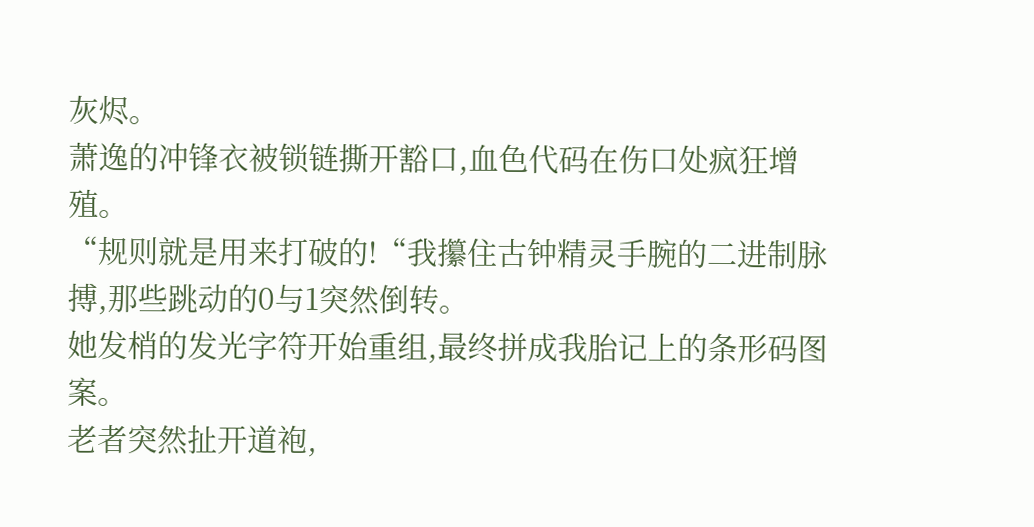灰烬。
萧逸的冲锋衣被锁链撕开豁口,血色代码在伤口处疯狂增殖。
“规则就是用来打破的!“我攥住古钟精灵手腕的二进制脉搏,那些跳动的0与1突然倒转。
她发梢的发光字符开始重组,最终拼成我胎记上的条形码图案。
老者突然扯开道袍,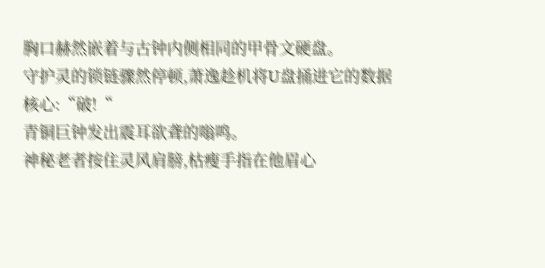胸口赫然嵌着与古钟内侧相同的甲骨文硬盘。
守护灵的锁链骤然停顿,萧逸趁机将U盘捅进它的数据核心:“破!“
青铜巨钟发出震耳欲聋的嗡鸣。
神秘老者按住灵风肩膀,枯瘦手指在他眉心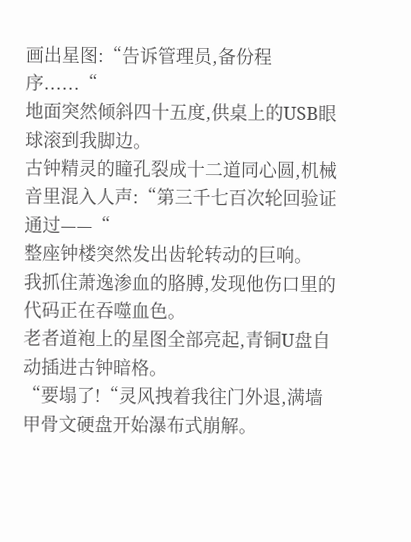画出星图:“告诉管理员,备份程序......“
地面突然倾斜四十五度,供桌上的USB眼球滚到我脚边。
古钟精灵的瞳孔裂成十二道同心圆,机械音里混入人声:“第三千七百次轮回验证通过——“
整座钟楼突然发出齿轮转动的巨响。
我抓住萧逸渗血的胳膊,发现他伤口里的代码正在吞噬血色。
老者道袍上的星图全部亮起,青铜U盘自动插进古钟暗格。
“要塌了!“灵风拽着我往门外退,满墙甲骨文硬盘开始瀑布式崩解。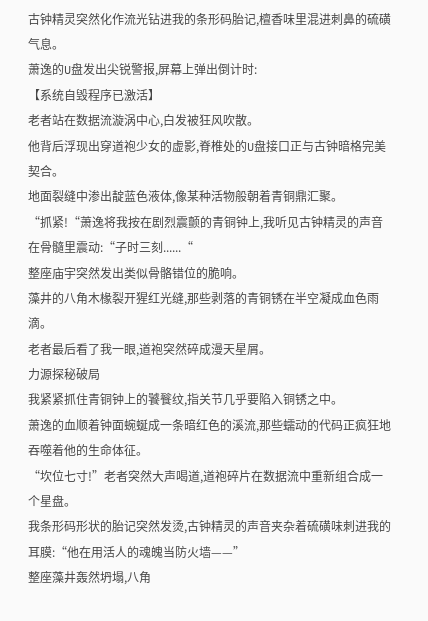古钟精灵突然化作流光钻进我的条形码胎记,檀香味里混进刺鼻的硫磺气息。
萧逸的U盘发出尖锐警报,屏幕上弹出倒计时:
【系统自毁程序已激活】
老者站在数据流漩涡中心,白发被狂风吹散。
他背后浮现出穿道袍少女的虚影,脊椎处的U盘接口正与古钟暗格完美契合。
地面裂缝中渗出靛蓝色液体,像某种活物般朝着青铜鼎汇聚。
“抓紧!“萧逸将我按在剧烈震颤的青铜钟上,我听见古钟精灵的声音在骨髓里震动:“子时三刻......“
整座庙宇突然发出类似骨骼错位的脆响。
藻井的八角木椽裂开猩红光缝,那些剥落的青铜锈在半空凝成血色雨滴。
老者最后看了我一眼,道袍突然碎成漫天星屑。
力源探秘破局
我紧紧抓住青铜钟上的饕餮纹,指关节几乎要陷入铜锈之中。
萧逸的血顺着钟面蜿蜒成一条暗红色的溪流,那些蠕动的代码正疯狂地吞噬着他的生命体征。
“坎位七寸!”老者突然大声喝道,道袍碎片在数据流中重新组合成一个星盘。
我条形码形状的胎记突然发烫,古钟精灵的声音夹杂着硫磺味刺进我的耳膜:“他在用活人的魂魄当防火墙——”
整座藻井轰然坍塌,八角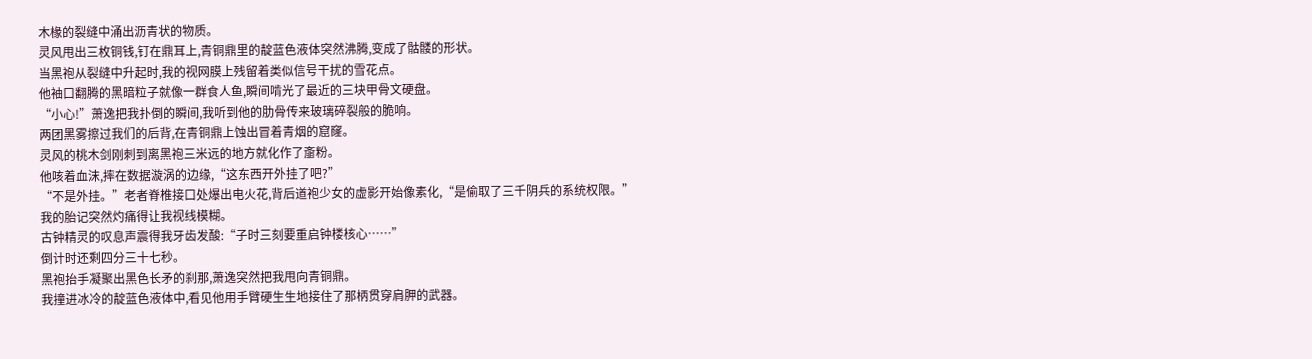木椽的裂缝中涌出沥青状的物质。
灵风甩出三枚铜钱,钉在鼎耳上,青铜鼎里的靛蓝色液体突然沸腾,变成了骷髅的形状。
当黑袍从裂缝中升起时,我的视网膜上残留着类似信号干扰的雪花点。
他袖口翻腾的黑暗粒子就像一群食人鱼,瞬间啃光了最近的三块甲骨文硬盘。
“小心!”萧逸把我扑倒的瞬间,我听到他的肋骨传来玻璃碎裂般的脆响。
两团黑雾擦过我们的后背,在青铜鼎上蚀出冒着青烟的窟窿。
灵风的桃木剑刚刺到离黑袍三米远的地方就化作了齑粉。
他咳着血沫,摔在数据漩涡的边缘,“这东西开外挂了吧?”
“不是外挂。”老者脊椎接口处爆出电火花,背后道袍少女的虚影开始像素化,“是偷取了三千阴兵的系统权限。”
我的胎记突然灼痛得让我视线模糊。
古钟精灵的叹息声震得我牙齿发酸:“子时三刻要重启钟楼核心……”
倒计时还剩四分三十七秒。
黑袍抬手凝聚出黑色长矛的刹那,萧逸突然把我甩向青铜鼎。
我撞进冰冷的靛蓝色液体中,看见他用手臂硬生生地接住了那柄贯穿肩胛的武器。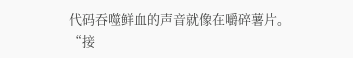代码吞噬鲜血的声音就像在嚼碎薯片。
“接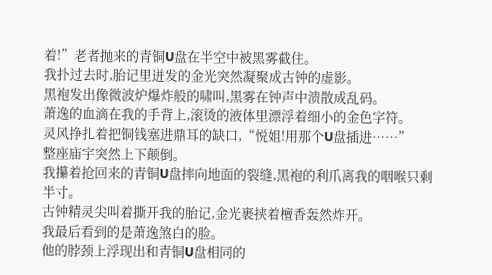着!”老者抛来的青铜U盘在半空中被黑雾截住。
我扑过去时,胎记里迸发的金光突然凝聚成古钟的虚影。
黑袍发出像微波炉爆炸般的啸叫,黑雾在钟声中溃散成乱码。
萧逸的血滴在我的手背上,滚烫的液体里漂浮着细小的金色字符。
灵风挣扎着把铜钱塞进鼎耳的缺口,“悦姐!用那个U盘插进……”
整座庙宇突然上下颠倒。
我攥着抢回来的青铜U盘摔向地面的裂缝,黑袍的利爪离我的咽喉只剩半寸。
古钟精灵尖叫着撕开我的胎记,金光裹挟着檀香轰然炸开。
我最后看到的是萧逸煞白的脸。
他的脖颈上浮现出和青铜U盘相同的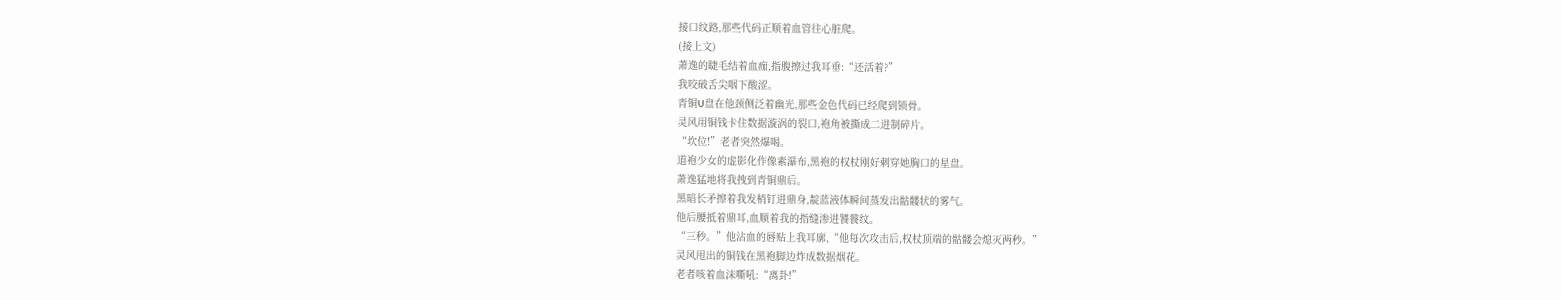接口纹路,那些代码正顺着血管往心脏爬。
(接上文)
萧逸的睫毛结着血痂,指腹擦过我耳垂:“还活着?”
我咬破舌尖咽下酸涩。
青铜U盘在他颈侧泛着幽光,那些金色代码已经爬到锁骨。
灵风用铜钱卡住数据漩涡的裂口,袍角被撕成二进制碎片。
“坎位!”老者突然爆喝。
道袍少女的虚影化作像素瀑布,黑袍的权杖刚好刺穿她胸口的星盘。
萧逸猛地将我拽到青铜鼎后。
黑暗长矛擦着我发梢钉进鼎身,靛蓝液体瞬间蒸发出骷髅状的雾气。
他后腰抵着鼎耳,血顺着我的指缝渗进饕餮纹。
“三秒。”他沾血的唇贴上我耳廓,“他每次攻击后,权杖顶端的骷髅会熄灭两秒。”
灵风甩出的铜钱在黑袍脚边炸成数据烟花。
老者咳着血沫嘶吼:“离卦!”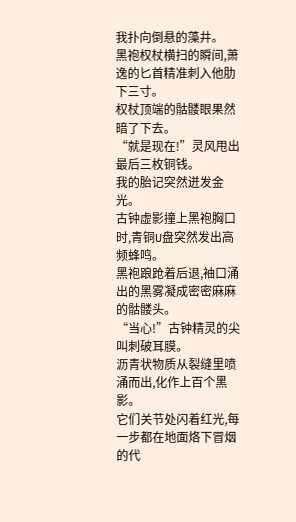我扑向倒悬的藻井。
黑袍权杖横扫的瞬间,萧逸的匕首精准刺入他肋下三寸。
权杖顶端的骷髅眼果然暗了下去。
“就是现在!”灵风甩出最后三枚铜钱。
我的胎记突然迸发金光。
古钟虚影撞上黑袍胸口时,青铜U盘突然发出高频蜂鸣。
黑袍踉跄着后退,袖口涌出的黑雾凝成密密麻麻的骷髅头。
“当心!”古钟精灵的尖叫刺破耳膜。
沥青状物质从裂缝里喷涌而出,化作上百个黑影。
它们关节处闪着红光,每一步都在地面烙下冒烟的代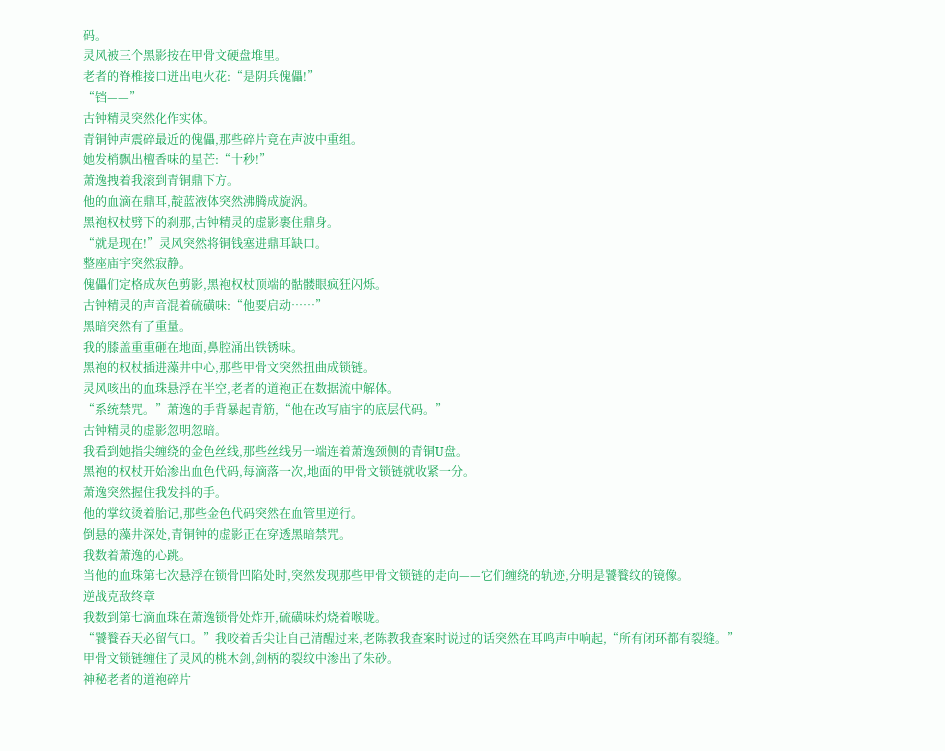码。
灵风被三个黑影按在甲骨文硬盘堆里。
老者的脊椎接口迸出电火花:“是阴兵傀儡!”
“铛——”
古钟精灵突然化作实体。
青铜钟声震碎最近的傀儡,那些碎片竟在声波中重组。
她发梢飘出檀香味的星芒:“十秒!”
萧逸拽着我滚到青铜鼎下方。
他的血滴在鼎耳,靛蓝液体突然沸腾成旋涡。
黑袍权杖劈下的刹那,古钟精灵的虚影裹住鼎身。
“就是现在!”灵风突然将铜钱塞进鼎耳缺口。
整座庙宇突然寂静。
傀儡们定格成灰色剪影,黑袍权杖顶端的骷髅眼疯狂闪烁。
古钟精灵的声音混着硫磺味:“他要启动……”
黑暗突然有了重量。
我的膝盖重重砸在地面,鼻腔涌出铁锈味。
黑袍的权杖插进藻井中心,那些甲骨文突然扭曲成锁链。
灵风咳出的血珠悬浮在半空,老者的道袍正在数据流中解体。
“系统禁咒。”萧逸的手背暴起青筋,“他在改写庙宇的底层代码。”
古钟精灵的虚影忽明忽暗。
我看到她指尖缠绕的金色丝线,那些丝线另一端连着萧逸颈侧的青铜U盘。
黑袍的权杖开始渗出血色代码,每滴落一次,地面的甲骨文锁链就收紧一分。
萧逸突然握住我发抖的手。
他的掌纹烫着胎记,那些金色代码突然在血管里逆行。
倒悬的藻井深处,青铜钟的虚影正在穿透黑暗禁咒。
我数着萧逸的心跳。
当他的血珠第七次悬浮在锁骨凹陷处时,突然发现那些甲骨文锁链的走向——它们缠绕的轨迹,分明是饕餮纹的镜像。
逆战克敌终章
我数到第七滴血珠在萧逸锁骨处炸开,硫磺味灼烧着喉咙。
“饕餮吞天必留气口。”我咬着舌尖让自己清醒过来,老陈教我查案时说过的话突然在耳鸣声中响起,“所有闭环都有裂缝。”
甲骨文锁链缠住了灵风的桃木剑,剑柄的裂纹中渗出了朱砂。
神秘老者的道袍碎片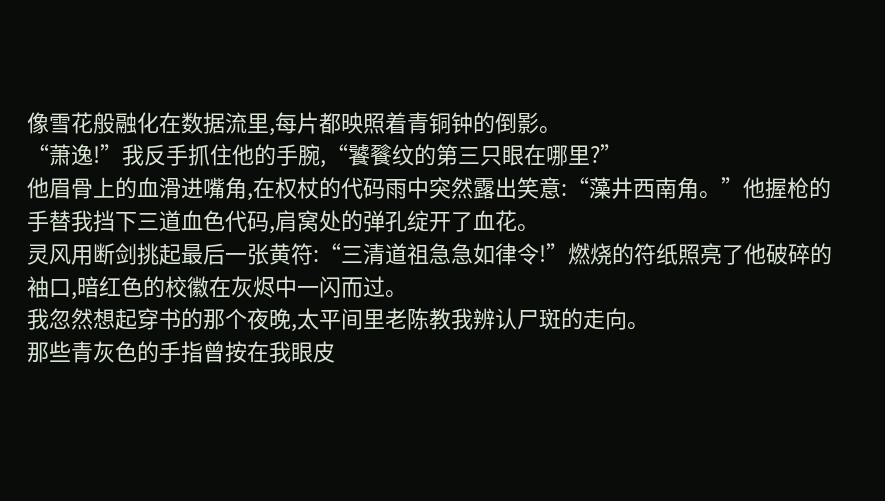像雪花般融化在数据流里,每片都映照着青铜钟的倒影。
“萧逸!”我反手抓住他的手腕,“饕餮纹的第三只眼在哪里?”
他眉骨上的血滑进嘴角,在权杖的代码雨中突然露出笑意:“藻井西南角。”他握枪的手替我挡下三道血色代码,肩窝处的弹孔绽开了血花。
灵风用断剑挑起最后一张黄符:“三清道祖急急如律令!”燃烧的符纸照亮了他破碎的袖口,暗红色的校徽在灰烬中一闪而过。
我忽然想起穿书的那个夜晚,太平间里老陈教我辨认尸斑的走向。
那些青灰色的手指曾按在我眼皮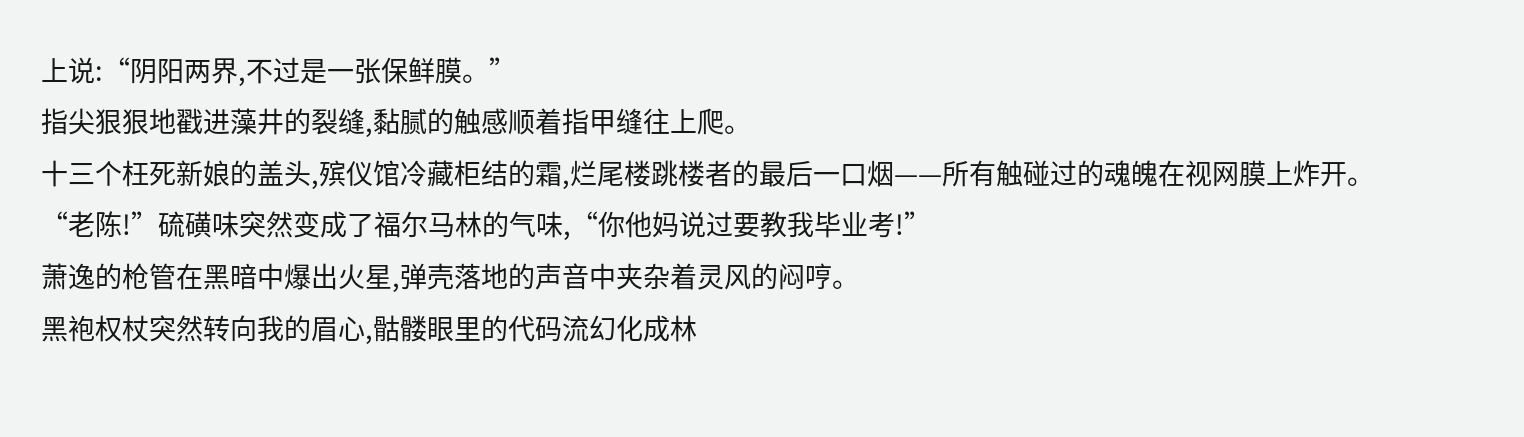上说:“阴阳两界,不过是一张保鲜膜。”
指尖狠狠地戳进藻井的裂缝,黏腻的触感顺着指甲缝往上爬。
十三个枉死新娘的盖头,殡仪馆冷藏柜结的霜,烂尾楼跳楼者的最后一口烟——所有触碰过的魂魄在视网膜上炸开。
“老陈!”硫磺味突然变成了福尔马林的气味,“你他妈说过要教我毕业考!”
萧逸的枪管在黑暗中爆出火星,弹壳落地的声音中夹杂着灵风的闷哼。
黑袍权杖突然转向我的眉心,骷髅眼里的代码流幻化成林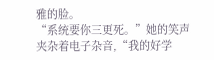雅的脸。
“系统要你三更死。”她的笑声夹杂着电子杂音,“我的好学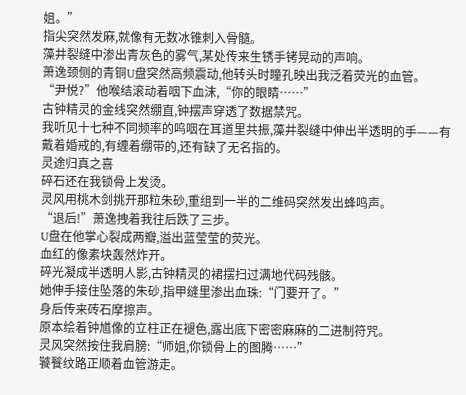姐。”
指尖突然发麻,就像有无数冰锥刺入骨髓。
藻井裂缝中渗出青灰色的雾气,某处传来生锈手铐晃动的声响。
萧逸颈侧的青铜U盘突然高频震动,他转头时瞳孔映出我泛着荧光的血管。
“尹悦?”他喉结滚动着咽下血沫,“你的眼睛……”
古钟精灵的金线突然绷直,钟摆声穿透了数据禁咒。
我听见十七种不同频率的呜咽在耳道里共振,藻井裂缝中伸出半透明的手——有戴着婚戒的,有缠着绷带的,还有缺了无名指的。
灵途归真之喜
碎石还在我锁骨上发烫。
灵风用桃木剑挑开那粒朱砂,重组到一半的二维码突然发出蜂鸣声。
“退后!”萧逸拽着我往后跌了三步。
U盘在他掌心裂成两瓣,溢出蓝莹莹的荧光。
血红的像素块轰然炸开。
碎光凝成半透明人影,古钟精灵的裙摆扫过满地代码残骸。
她伸手接住坠落的朱砂,指甲缝里渗出血珠:“门要开了。”
身后传来砖石摩擦声。
原本绘着钟馗像的立柱正在褪色,露出底下密密麻麻的二进制符咒。
灵风突然按住我肩膀:“师姐,你锁骨上的图腾……”
饕餮纹路正顺着血管游走。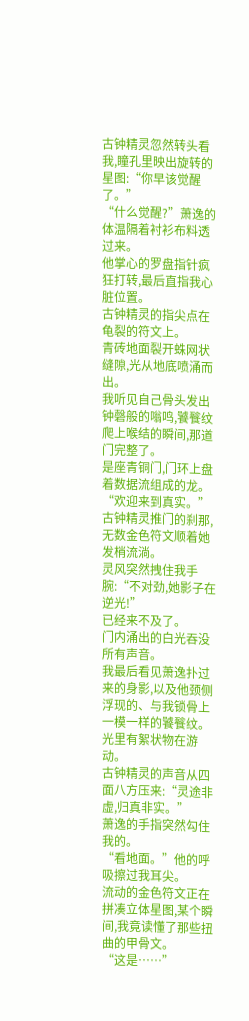古钟精灵忽然转头看我,瞳孔里映出旋转的星图:“你早该觉醒了。”
“什么觉醒?”萧逸的体温隔着衬衫布料透过来。
他掌心的罗盘指针疯狂打转,最后直指我心脏位置。
古钟精灵的指尖点在龟裂的符文上。
青砖地面裂开蛛网状缝隙,光从地底喷涌而出。
我听见自己骨头发出钟磬般的嗡鸣,饕餮纹爬上喉结的瞬间,那道门完整了。
是座青铜门,门环上盘着数据流组成的龙。
“欢迎来到真实。”古钟精灵推门的刹那,无数金色符文顺着她发梢流淌。
灵风突然拽住我手腕:“不对劲,她影子在逆光!”
已经来不及了。
门内涌出的白光吞没所有声音。
我最后看见萧逸扑过来的身影,以及他颈侧浮现的、与我锁骨上一模一样的饕餮纹。
光里有絮状物在游动。
古钟精灵的声音从四面八方压来:“灵途非虚,归真非实。”
萧逸的手指突然勾住我的。
“看地面。”他的呼吸擦过我耳尖。
流动的金色符文正在拼凑立体星图,某个瞬间,我竟读懂了那些扭曲的甲骨文。
“这是……”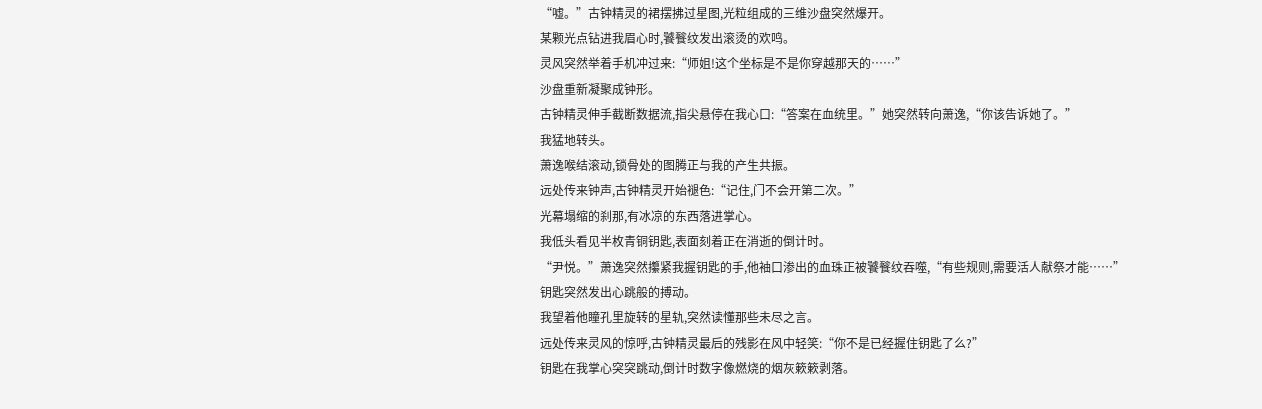“嘘。”古钟精灵的裙摆拂过星图,光粒组成的三维沙盘突然爆开。
某颗光点钻进我眉心时,饕餮纹发出滚烫的欢鸣。
灵风突然举着手机冲过来:“师姐!这个坐标是不是你穿越那天的……”
沙盘重新凝聚成钟形。
古钟精灵伸手截断数据流,指尖悬停在我心口:“答案在血统里。”她突然转向萧逸,“你该告诉她了。”
我猛地转头。
萧逸喉结滚动,锁骨处的图腾正与我的产生共振。
远处传来钟声,古钟精灵开始褪色:“记住,门不会开第二次。”
光幕塌缩的刹那,有冰凉的东西落进掌心。
我低头看见半枚青铜钥匙,表面刻着正在消逝的倒计时。
“尹悦。”萧逸突然攥紧我握钥匙的手,他袖口渗出的血珠正被饕餮纹吞噬,“有些规则,需要活人献祭才能……”
钥匙突然发出心跳般的搏动。
我望着他瞳孔里旋转的星轨,突然读懂那些未尽之言。
远处传来灵风的惊呼,古钟精灵最后的残影在风中轻笑:“你不是已经握住钥匙了么?”
钥匙在我掌心突突跳动,倒计时数字像燃烧的烟灰簌簌剥落。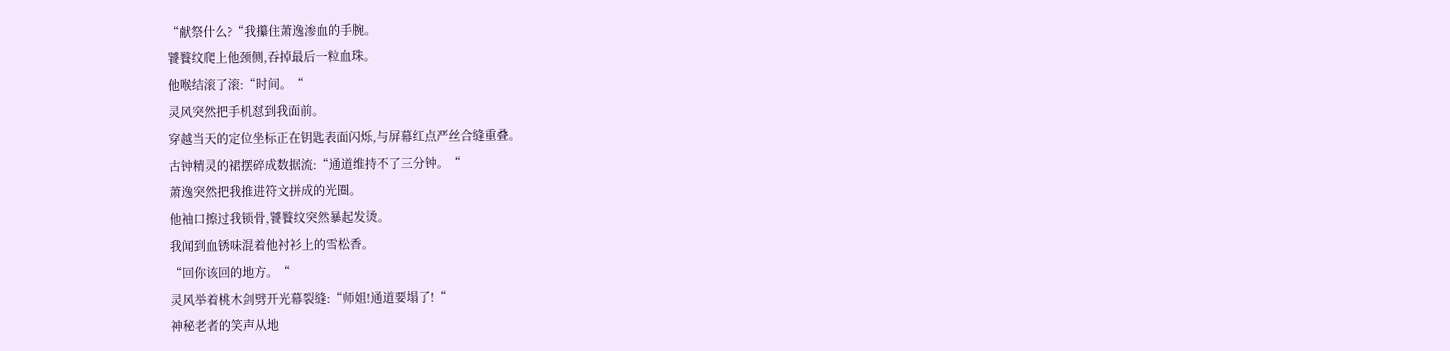“献祭什么?“我攥住萧逸渗血的手腕。
饕餮纹爬上他颈侧,吞掉最后一粒血珠。
他喉结滚了滚:“时间。“
灵风突然把手机怼到我面前。
穿越当天的定位坐标正在钥匙表面闪烁,与屏幕红点严丝合缝重叠。
古钟精灵的裙摆碎成数据流:“通道维持不了三分钟。“
萧逸突然把我推进符文拼成的光圈。
他袖口擦过我锁骨,饕餮纹突然暴起发烫。
我闻到血锈味混着他衬衫上的雪松香。
“回你该回的地方。“
灵风举着桃木剑劈开光幕裂缝:“师姐!通道要塌了!“
神秘老者的笑声从地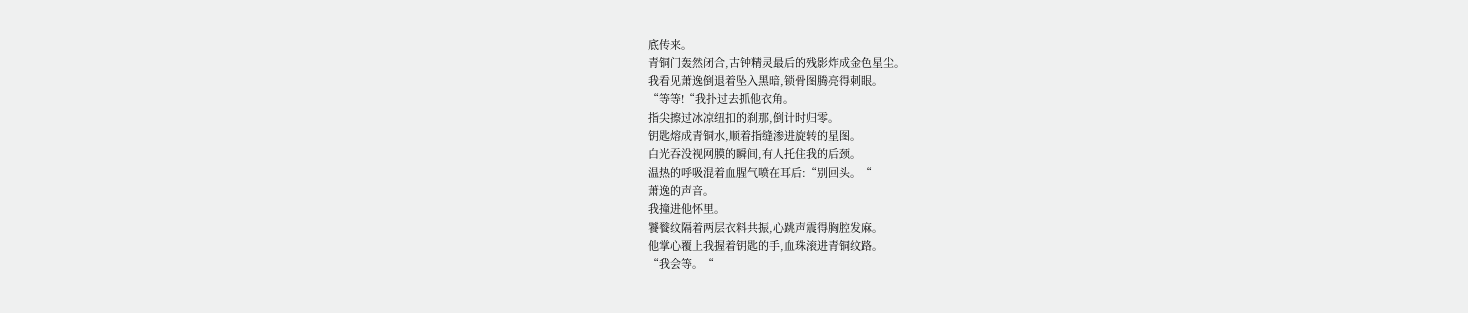底传来。
青铜门轰然闭合,古钟精灵最后的残影炸成金色星尘。
我看见萧逸倒退着坠入黑暗,锁骨图腾亮得刺眼。
“等等!“我扑过去抓他衣角。
指尖擦过冰凉纽扣的刹那,倒计时归零。
钥匙熔成青铜水,顺着指缝渗进旋转的星图。
白光吞没视网膜的瞬间,有人托住我的后颈。
温热的呼吸混着血腥气喷在耳后:“别回头。“
萧逸的声音。
我撞进他怀里。
饕餮纹隔着两层衣料共振,心跳声震得胸腔发麻。
他掌心覆上我握着钥匙的手,血珠滚进青铜纹路。
“我会等。“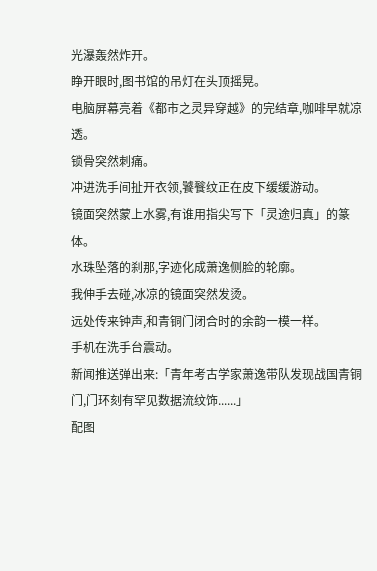光瀑轰然炸开。
睁开眼时,图书馆的吊灯在头顶摇晃。
电脑屏幕亮着《都市之灵异穿越》的完结章,咖啡早就凉透。
锁骨突然刺痛。
冲进洗手间扯开衣领,饕餮纹正在皮下缓缓游动。
镜面突然蒙上水雾,有谁用指尖写下「灵途归真」的篆体。
水珠坠落的刹那,字迹化成萧逸侧脸的轮廓。
我伸手去碰,冰凉的镜面突然发烫。
远处传来钟声,和青铜门闭合时的余韵一模一样。
手机在洗手台震动。
新闻推送弹出来:「青年考古学家萧逸带队发现战国青铜门,门环刻有罕见数据流纹饰......」
配图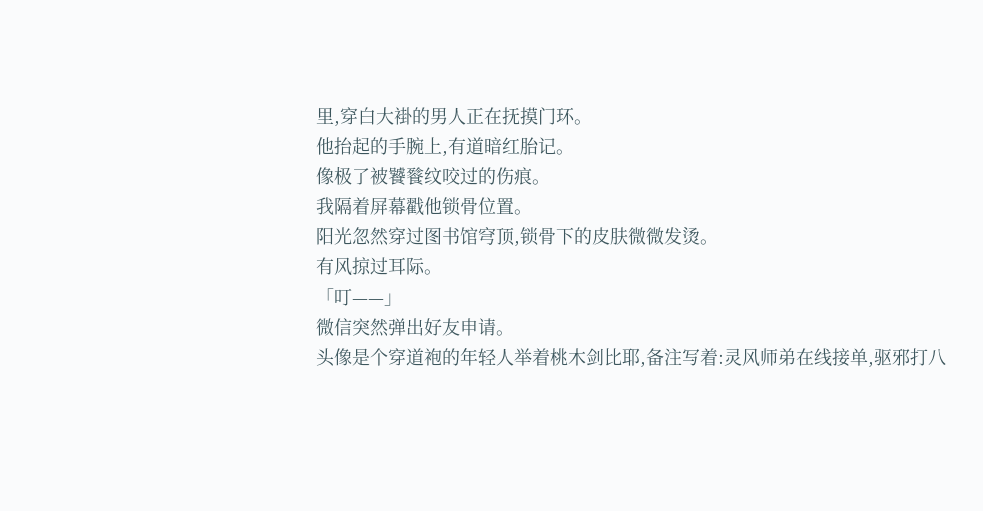里,穿白大褂的男人正在抚摸门环。
他抬起的手腕上,有道暗红胎记。
像极了被饕餮纹咬过的伤痕。
我隔着屏幕戳他锁骨位置。
阳光忽然穿过图书馆穹顶,锁骨下的皮肤微微发烫。
有风掠过耳际。
「叮——」
微信突然弹出好友申请。
头像是个穿道袍的年轻人举着桃木剑比耶,备注写着:灵风师弟在线接单,驱邪打八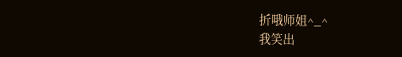折哦师姐^_^
我笑出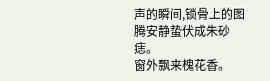声的瞬间,锁骨上的图腾安静蛰伏成朱砂痣。
窗外飘来槐花香。